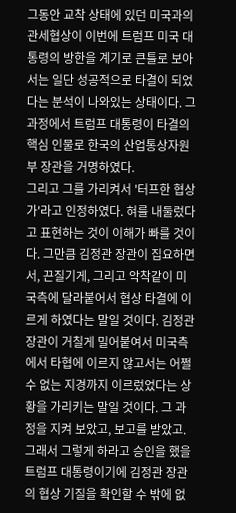그동안 교착 상태에 있던 미국과의 관세협상이 이번에 트럼프 미국 대통령의 방한을 계기로 큰틀로 보아서는 일단 성공적으로 타결이 되었다는 분석이 나와있는 상태이다. 그 과정에서 트럼프 대통령이 타결의 핵심 인물로 한국의 산업통상자원부 장관을 거명하였다.
그리고 그를 가리켜서 '터프한 협상가'라고 인정하였다. 혀를 내둘렀다고 표현하는 것이 이해가 빠를 것이다. 그만큼 김정관 장관이 집요하면서, 끈질기게, 그리고 악착같이 미국측에 달라붙어서 협상 타결에 이르게 하였다는 말일 것이다. 김정관 장관이 거칠게 밀어붙여서 미국측에서 타협에 이르지 않고서는 어쩔수 없는 지경까지 이르렀었다는 상황을 가리키는 말일 것이다. 그 과정을 지켜 보았고, 보고를 받았고. 그래서 그렇게 하라고 승인을 했을 트럼프 대통령이기에 김정관 장관의 협상 기질을 확인할 수 밖에 없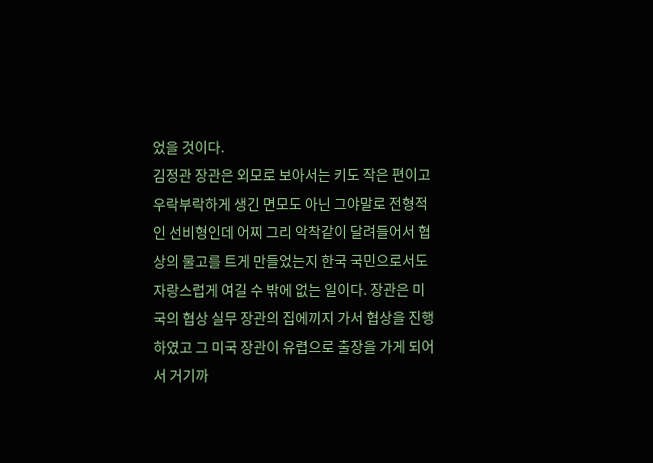었을 것이다.
김정관 장관은 외모로 보아서는 키도 작은 편이고 우락부락하게 생긴 면모도 아닌 그야말로 전형적인 선비형인데 어찌 그리 악착같이 달려들어서 협상의 물고를 트게 만들었는지 한국 국민으로서도 자랑스럽게 여길 수 밖에 없는 일이다. 장관은 미국의 협상 실무 장관의 집에끼지 가서 협상을 진행하였고 그 미국 장관이 유렵으로 출장을 가게 되어서 거기까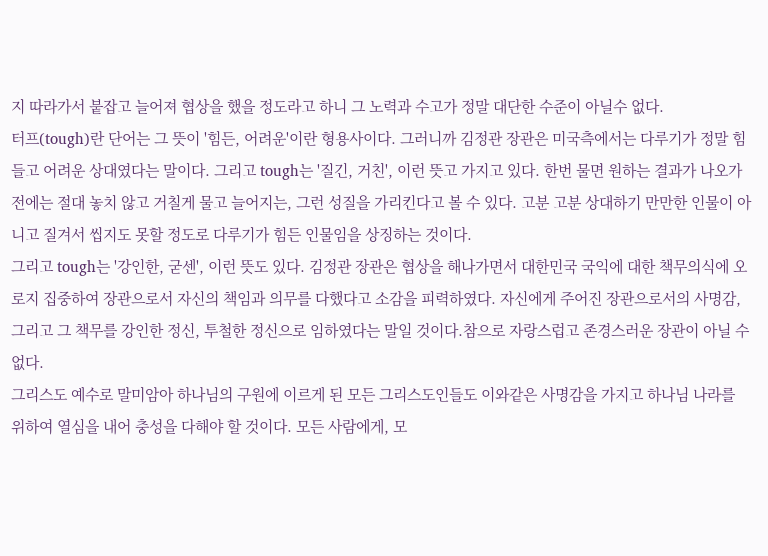지 따라가서 붙잡고 늘어져 협상을 했을 정도라고 하니 그 노력과 수고가 정말 대단한 수준이 아닐수 없다.
터프(tough)란 단어는 그 뜻이 '힘든, 어려운'이란 형용사이다. 그러니까 김정관 장관은 미국측에서는 다루기가 정말 힘들고 어려운 상대였다는 말이다. 그리고 tough는 '질긴, 거친', 이런 뜻고 가지고 있다. 한번 물면 원하는 결과가 나오가 전에는 절대 놓치 않고 거칠게 물고 늘어지는, 그런 성질을 가리킨다고 볼 수 있다. 고분 고분 상대하기 만만한 인물이 아니고 질겨서 씹지도 못할 정도로 다루기가 힘든 인물임을 상징하는 것이다.
그리고 tough는 '강인한, 굳센', 이런 뜻도 있다. 김정관 장관은 협상을 해나가면서 대한민국 국익에 대한 책무의식에 오로지 집중하여 장관으로서 자신의 책임과 의무를 다했다고 소감을 피력하였다. 자신에게 주어진 장관으로서의 사명감, 그리고 그 책무를 강인한 정신, 투철한 정신으로 임하였다는 말일 것이다.참으로 자랑스럽고 존경스러운 장관이 아닐 수 없다.
그리스도 예수로 말미암아 하나님의 구원에 이르게 된 모든 그리스도인들도 이와같은 사명감을 가지고 하나님 나라를 위하여 열심을 내어 충성을 다해야 할 것이다. 모든 사람에게, 모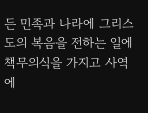든 민족과 나라에 그리스도의 복음을 전하는 일에 책무의식을 가지고 사역에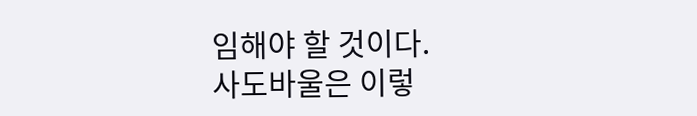임해야 할 것이다.
사도바울은 이렇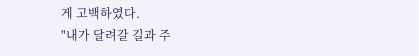게 고백하였다.
"내가 달려갈 길과 주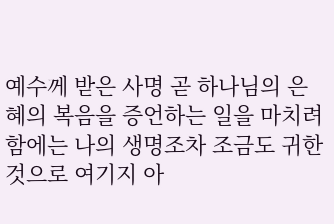예수께 받은 사명 곧 하나님의 은혜의 복음을 증언하는 일을 마치려 함에는 나의 생명조차 조금도 귀한 것으로 여기지 아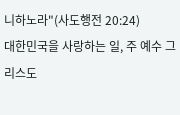니하노라"(사도행전 20:24)
대한민국을 사랑하는 일, 주 예수 그리스도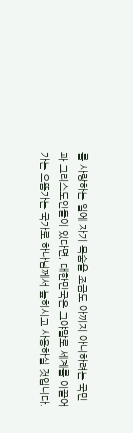를 사랑하는 일에 자기 목숨을 조금도 아끼지 아니하려는 국민과 그리스도인들이 있다면, 대한민국은 그야말로 세계를 이끌어가는 으뜸가는 국가로 하나님께서 높히시고 사용하실 것입니다.